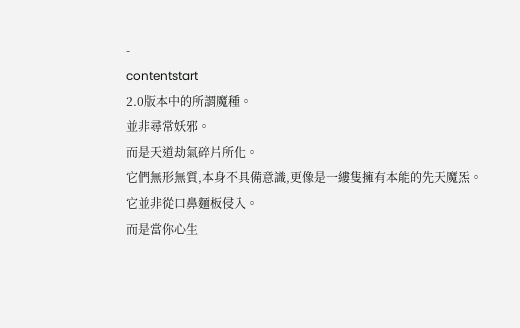-
contentstart
2.0版本中的所謂魔種。
並非尋常妖邪。
而是天道劫氣碎片所化。
它們無形無質,本身不具備意識,更像是一縷隻擁有本能的先天魔炁。
它並非從口鼻麵板侵入。
而是當你心生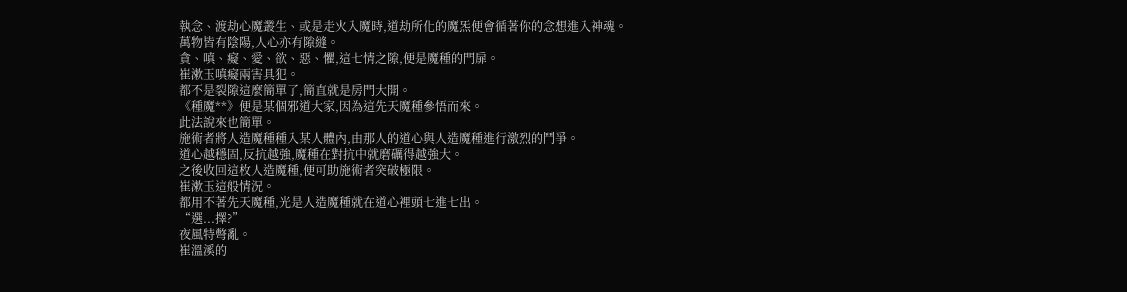執念、渡劫心魔叢生、或是走火入魔時,道劫所化的魔炁便會循著你的念想進入神魂。
萬物皆有陰陽,人心亦有隙縫。
貪、嗔、癡、愛、欲、惡、懼,這七情之隙,便是魔種的門扉。
崔漱玉嗔癡兩害具犯。
都不是裂隙這麼簡單了,簡直就是房門大開。
《種魔**》便是某個邪道大家,因為這先天魔種參悟而來。
此法說來也簡單。
施術者將人造魔種種入某人體內,由那人的道心與人造魔種進行激烈的鬥爭。
道心越穩固,反抗越強,魔種在對抗中就磨礪得越強大。
之後收回這枚人造魔種,便可助施術者突破極限。
崔漱玉這般情況。
都用不著先天魔種,光是人造魔種就在道心裡頭七進七出。
“選...擇?”
夜風特彆亂。
崔溫溪的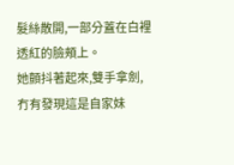髮絲散開,一部分蓋在白裡透紅的臉頰上。
她顫抖著起來,雙手拿劍,冇有發現這是自家妹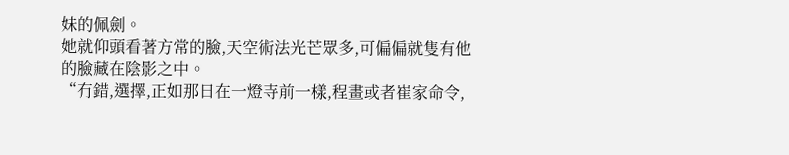妹的佩劍。
她就仰頭看著方常的臉,天空術法光芒眾多,可偏偏就隻有他的臉藏在陰影之中。
“冇錯,選擇,正如那日在一燈寺前一樣,程畫或者崔家命令,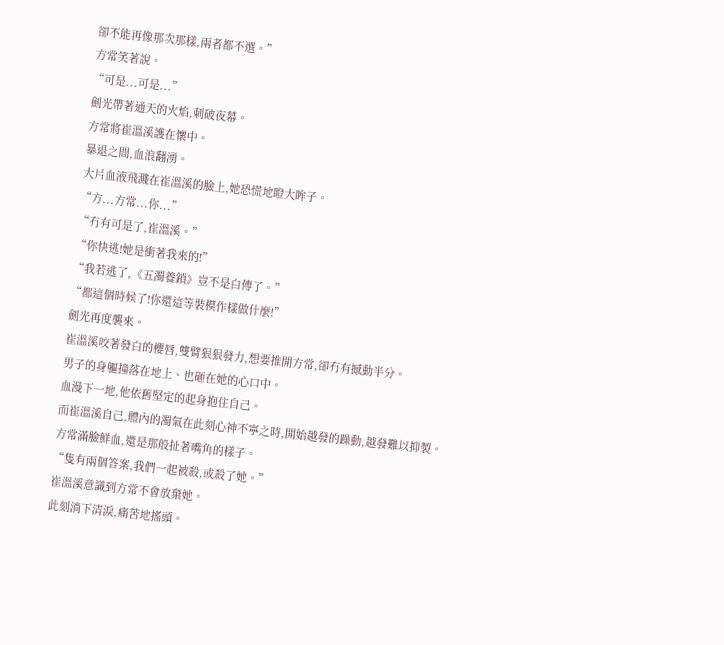卻不能再像那次那樣,兩者都不選。”
方常笑著說。
“可是...可是...”
劍光帶著通天的火焰,刺破夜幕。
方常將崔溫溪護在懷中。
暴退之間,血浪翻湧。
大片血液飛濺在崔溫溪的臉上,她恐慌地瞪大眸子。
“方...方常...你...”
“冇有可是了,崔溫溪。”
“你快逃!她是衝著我來的!”
“我若逃了,《五濁養鎖》豈不是白傳了。”
“都這個時候了!你還這等裝模作樣做什麼!”
劍光再度襲來。
崔溫溪咬著發白的櫻唇,雙臂狠狠發力,想要推開方常,卻冇有撼動半分。
男子的身軀撞落在地上、也砸在她的心口中。
血漫下一地,他依舊堅定的起身抱住自己。
而崔溫溪自己,體內的濁氣在此刻心神不寧之時,開始越發的躁動,越發難以抑製。
方常滿臉鮮血,還是那般扯著嘴角的樣子。
“隻有兩個答案,我們一起被殺,或殺了她。”
崔溫溪意識到方常不會放棄她。
此刻淌下清淚,痛苦地搖頭。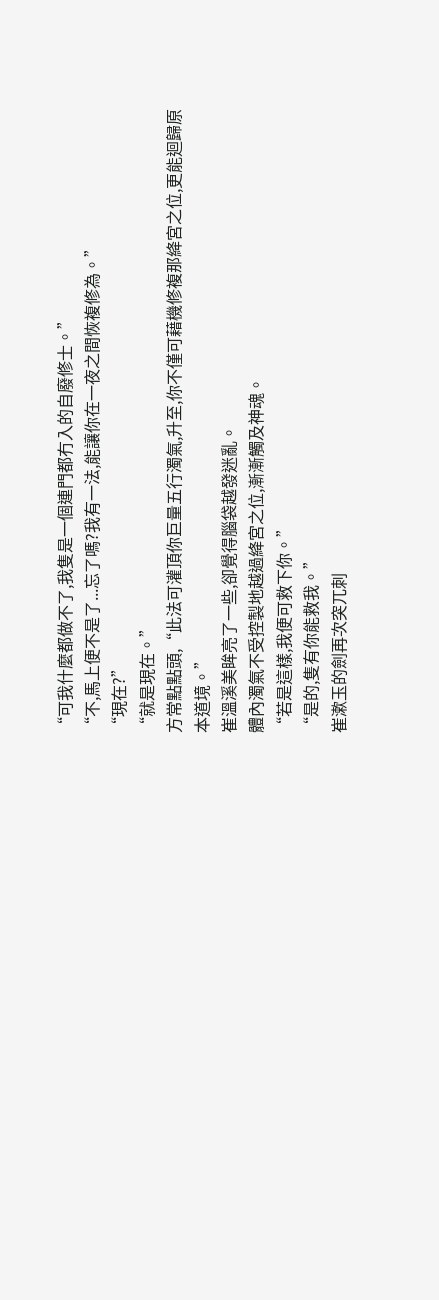“可我什麼都做不了,我隻是一個連門都冇入的自廢修士。”
“不,馬上便不是了...忘了嗎?我有一法,能讓你在一夜之間恢複修為。”
“現在?”
“就是現在。”
方常點點頭,“此法可灌頂你巨量五行濁氣,升至,你不僅可藉機修複那絳宮之位,更能迴歸原本道境。”
崔溫溪美眸亮了一些,卻覺得腦袋越發迷亂。
體內濁氣不受控製地越過絳宮之位,漸漸觸及神魂。
“若是這樣,我便可救下你。”
“是的,隻有你能救我。”
崔漱玉的劍再次突兀刺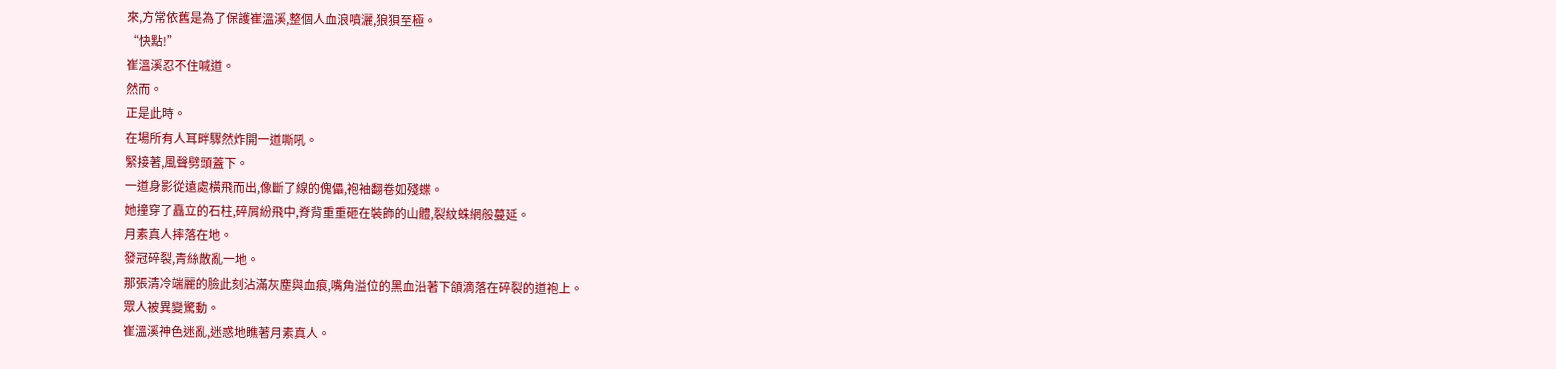來,方常依舊是為了保護崔溫溪,整個人血浪噴灑,狼狽至極。
“快點!”
崔溫溪忍不住喊道。
然而。
正是此時。
在場所有人耳畔驟然炸開一道嘶吼。
緊接著,風聲劈頭蓋下。
一道身影從遠處橫飛而出,像斷了線的傀儡,袍袖翻卷如殘蝶。
她撞穿了矗立的石柱,碎屑紛飛中,脊背重重砸在裝飾的山體,裂紋蛛網般蔓延。
月素真人摔落在地。
發冠碎裂,青絲散亂一地。
那張清冷端麗的臉此刻沾滿灰塵與血痕,嘴角溢位的黑血沿著下頜滴落在碎裂的道袍上。
眾人被異變驚動。
崔溫溪神色迷亂,迷惑地瞧著月素真人。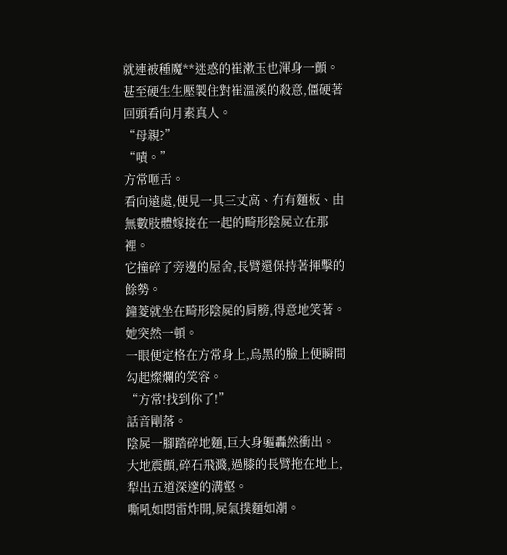就連被種魔**迷惑的崔漱玉也渾身一顫。
甚至硬生生壓製住對崔溫溪的殺意,僵硬著回頭看向月素真人。
“母親?”
“嘖。”
方常咂舌。
看向遠處,便見一具三丈高、冇有麵板、由無數肢體嫁接在一起的畸形陰屍立在那裡。
它撞碎了旁邊的屋舍,長臂還保持著揮擊的餘勢。
鐘菱就坐在畸形陰屍的肩膀,得意地笑著。
她突然一頓。
一眼便定格在方常身上,烏黑的臉上便瞬間勾起燦爛的笑容。
“方常!找到你了!”
話音剛落。
陰屍一腳踏碎地麵,巨大身軀轟然衝出。
大地震顫,碎石飛濺,過膝的長臂拖在地上,犁出五道深邃的溝壑。
嘶吼如悶雷炸開,屍氣撲麵如潮。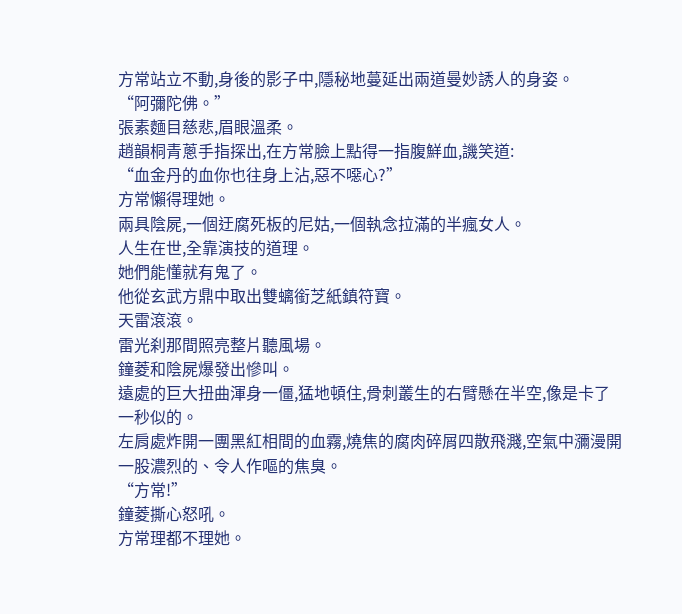方常站立不動,身後的影子中,隱秘地蔓延出兩道曼妙誘人的身姿。
“阿彌陀佛。”
張素麵目慈悲,眉眼溫柔。
趙韻桐青蔥手指探出,在方常臉上點得一指腹鮮血,譏笑道:
“血金丹的血你也往身上沾,惡不噁心?”
方常懶得理她。
兩具陰屍,一個迂腐死板的尼姑,一個執念拉滿的半瘋女人。
人生在世,全靠演技的道理。
她們能懂就有鬼了。
他從玄武方鼎中取出雙螭銜芝紙鎮符寶。
天雷滾滾。
雷光刹那間照亮整片聽風場。
鐘菱和陰屍爆發出慘叫。
遠處的巨大扭曲渾身一僵,猛地頓住,骨刺叢生的右臂懸在半空,像是卡了一秒似的。
左肩處炸開一團黑紅相間的血霧,燒焦的腐肉碎屑四散飛濺,空氣中瀰漫開一股濃烈的、令人作嘔的焦臭。
“方常!”
鐘菱撕心怒吼。
方常理都不理她。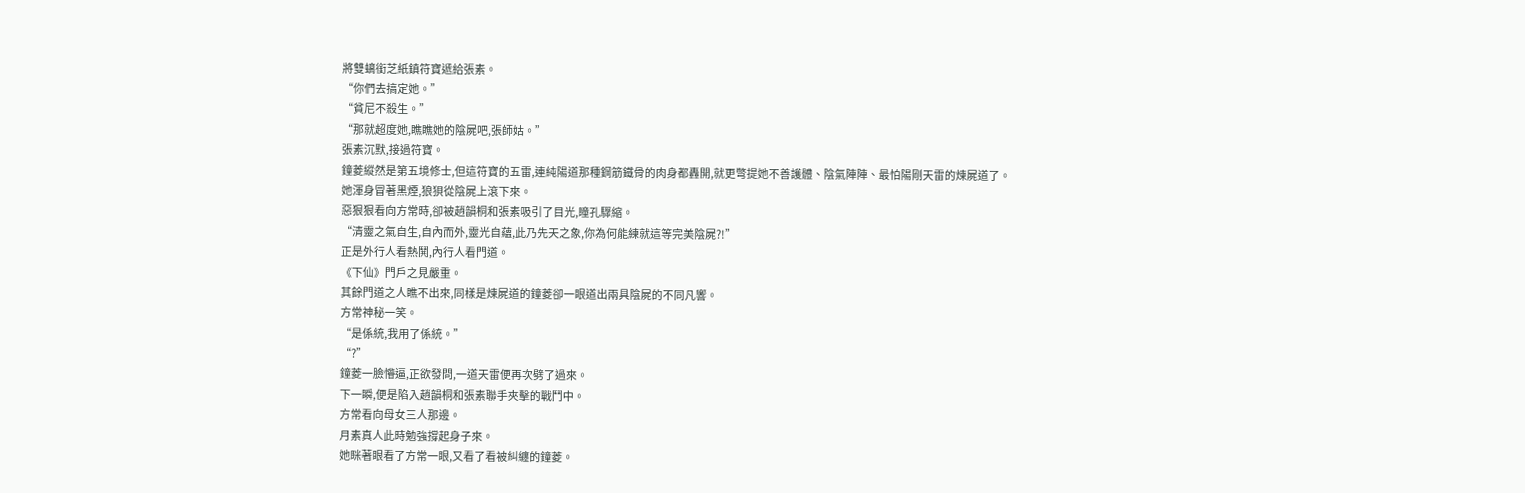將雙螭銜芝紙鎮符寶遞給張素。
“你們去搞定她。”
“貧尼不殺生。”
“那就超度她,瞧瞧她的陰屍吧,張師姑。”
張素沉默,接過符寶。
鐘菱縱然是第五境修士,但這符寶的五雷,連純陽道那種鋼筋鐵骨的肉身都轟開,就更彆提她不善護體、陰氣陣陣、最怕陽剛天雷的煉屍道了。
她渾身冒著黑煙,狼狽從陰屍上滾下來。
惡狠狠看向方常時,卻被趙韻桐和張素吸引了目光,瞳孔驟縮。
“清靈之氣自生,自內而外,靈光自蘊,此乃先天之象,你為何能練就這等完美陰屍?!”
正是外行人看熱鬨,內行人看門道。
《下仙》門戶之見嚴重。
其餘門道之人瞧不出來,同樣是煉屍道的鐘菱卻一眼道出兩具陰屍的不同凡響。
方常神秘一笑。
“是係統,我用了係統。”
“?”
鐘菱一臉懵逼,正欲發問,一道天雷便再次劈了過來。
下一瞬,便是陷入趙韻桐和張素聯手夾擊的戰鬥中。
方常看向母女三人那邊。
月素真人此時勉強撐起身子來。
她眯著眼看了方常一眼,又看了看被糾纏的鐘菱。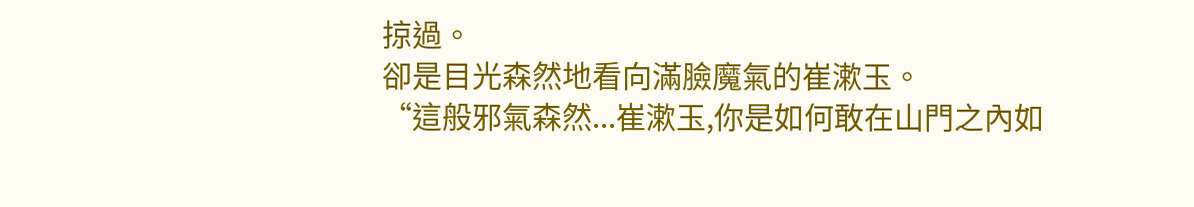掠過。
卻是目光森然地看向滿臉魔氣的崔漱玉。
“這般邪氣森然...崔漱玉,你是如何敢在山門之內如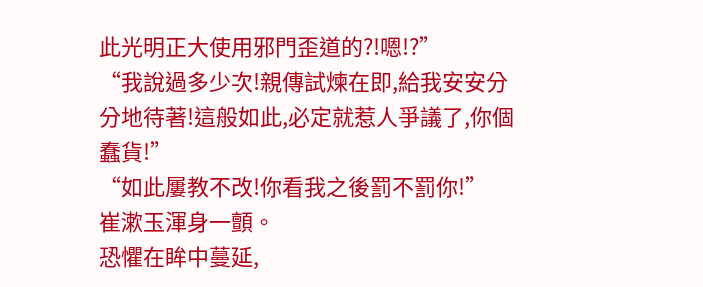此光明正大使用邪門歪道的?!嗯!?”
“我說過多少次!親傳試煉在即,給我安安分分地待著!這般如此,必定就惹人爭議了,你個蠢貨!”
“如此屢教不改!你看我之後罰不罰你!”
崔漱玉渾身一顫。
恐懼在眸中蔓延,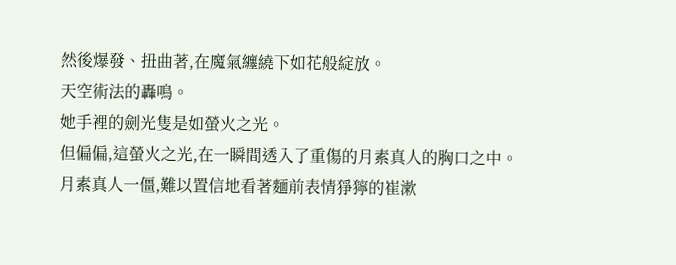然後爆發、扭曲著,在魔氣纏繞下如花般綻放。
天空術法的轟鳴。
她手裡的劍光隻是如螢火之光。
但偏偏,這螢火之光,在一瞬間透入了重傷的月素真人的胸口之中。
月素真人一僵,難以置信地看著麵前表情猙獰的崔漱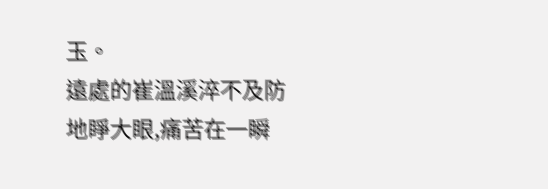玉。
遠處的崔溫溪淬不及防地睜大眼,痛苦在一瞬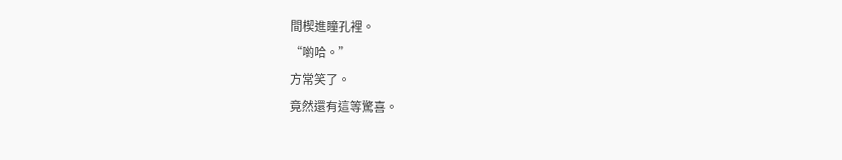間楔進瞳孔裡。
“喲哈。”
方常笑了。
竟然還有這等驚喜。